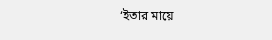‘ইতার মায়ে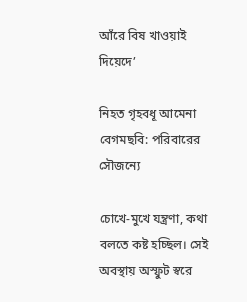আঁরে বিষ খাওয়াই দিয়েদে’

নিহত গৃহবধূ আমেনা বেগমছবি: পরিবারের সৌজন্যে

চোখে-মুখে যন্ত্রণা, কথা বলতে কষ্ট হচ্ছিল। সেই অবস্থায় অস্ফুট স্বরে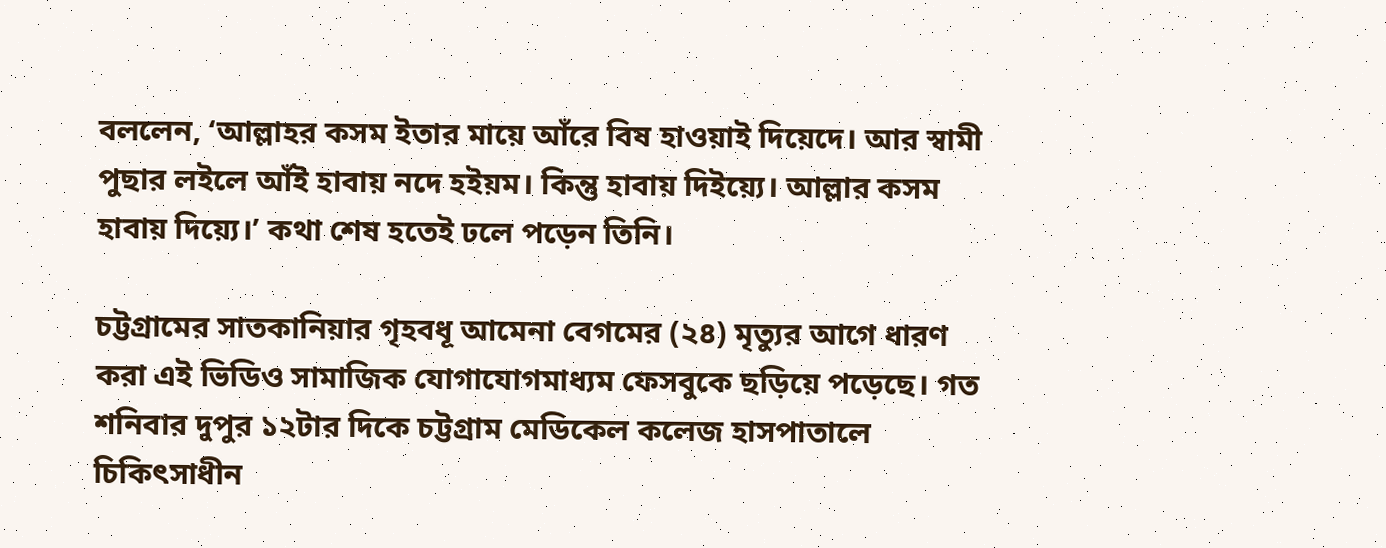বললেন, ‘আল্লাহর কসম ইতার মায়ে আঁরে বিষ হাওয়াই দিয়েদে। আর স্বামী পুছার লইলে আঁই হাবায় নদে হইয়ম। কিন্তু হাবায় দিইয়্যে। আল্লার কসম হাবায় দিয়্যে।’ কথা শেষ হতেই ঢলে পড়েন তিনি।

চট্টগ্রামের সাতকানিয়ার গৃহবধূ আমেনা বেগমের (২৪) মৃত্যুর আগে ধারণ করা এই ভিডিও সামাজিক যোগাযোগমাধ্যম ফেসবুকে ছড়িয়ে পড়েছে। গত শনিবার দুপুর ১২টার দিকে চট্টগ্রাম মেডিকেল কলেজ হাসপাতালে চিকিৎসাধীন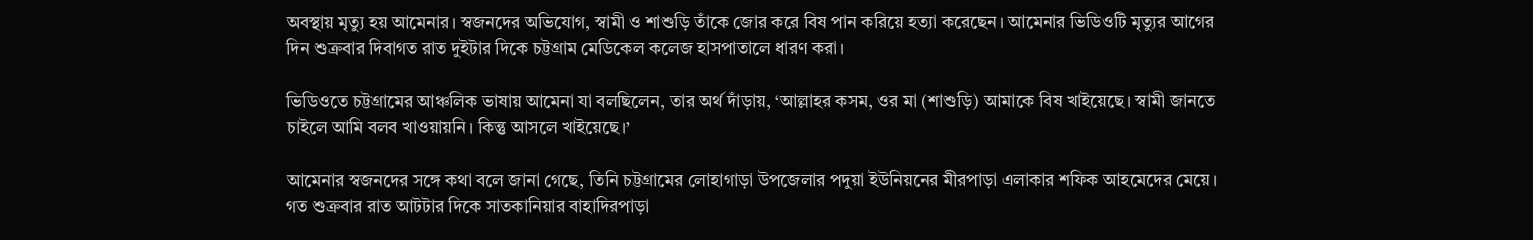অবস্থায় মৃত্যু হয় আমেনার। স্বজনদের অভিযোগ, স্বামী ও শাশুড়ি তাঁকে জোর করে বিষ পান করিয়ে হত্যা করেছেন। আমেনার ভিডিওটি মৃত্যুর আগের দিন শুক্রবার দিবাগত রাত দুইটার দিকে চট্টগ্রাম মেডিকেল কলেজ হাসপাতালে ধারণ করা।

ভিডিওতে চট্টগ্রামের আঞ্চলিক ভাষায় আমেনা যা বলছিলেন, তার অর্থ দাঁড়ায়, ‘আল্লাহর কসম, ওর মা (শাশুড়ি) আমাকে বিষ খাইয়েছে। স্বামী জানতে চাইলে আমি বলব খাওয়ায়নি। কিন্তু আসলে খাইয়েছে।’

আমেনার স্বজনদের সঙ্গে কথা বলে জানা গেছে, তিনি চট্টগ্রামের লোহাগাড়া উপজেলার পদুয়া ইউনিয়নের মীরপাড়া এলাকার শফিক আহমেদের মেয়ে। গত শুক্রবার রাত আটটার দিকে সাতকানিয়ার বাহাদিরপাড়া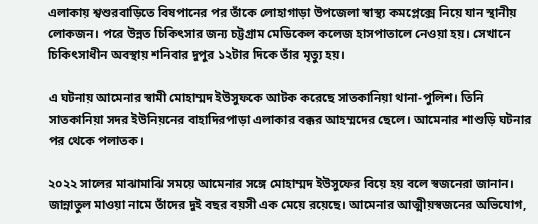এলাকায় শ্বশুরবাড়িতে বিষপানের পর তাঁকে লোহাগাড়া উপজেলা স্বাস্থ্য কমপ্লেক্সে নিয়ে যান স্থানীয় লোকজন। পরে উন্নত চিকিৎসার জন্য চট্টগ্রাম মেডিকেল কলেজ হাসপাতালে নেওয়া হয়। সেখানে চিকিৎসাধীন অবস্থায় শনিবার দুপুর ১২টার দিকে তাঁর মৃত্যু হয়।

এ ঘটনায় আমেনার স্বামী মোহাম্মদ ইউসুফকে আটক করেছে সাতকানিয়া থানা-পুলিশ। তিনি সাতকানিয়া সদর ইউনিয়নের বাহাদিরপাড়া এলাকার বক্কর আহম্মদের ছেলে। আমেনার শাশুড়ি ঘটনার পর থেকে পলাতক।

২০২২ সালের মাঝামাঝি সময়ে আমেনার সঙ্গে মোহাম্মদ ইউসুফের বিয়ে হয় বলে স্বজনেরা জানান। জান্নাতুল মাওয়া নামে তাঁদের দুই বছর বয়সী এক মেয়ে রয়েছে। আমেনার আত্মীয়স্বজনের অভিযোগ,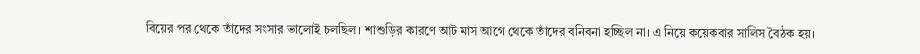বিয়ের পর থেকে তাঁদের সংসার ভালোই চলছিল। শাশুড়ির কারণে আট মাস আগে থেকে তাঁদের বনিবনা হচ্ছিল না। এ নিয়ে কয়েকবার সালিস বৈঠক হয়।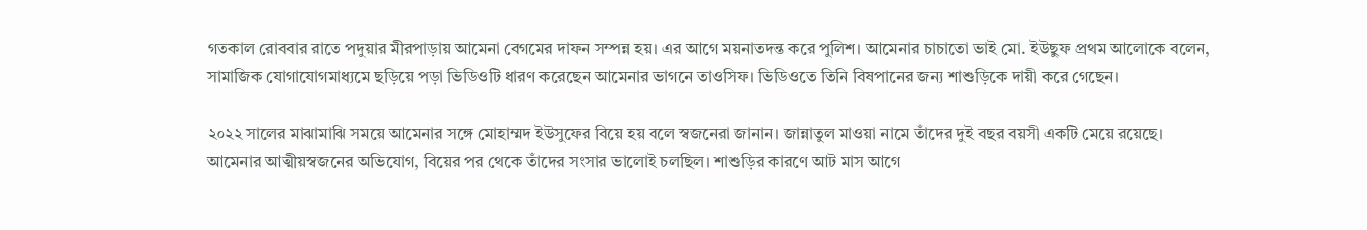গতকাল রোববার রাতে পদুয়ার মীরপাড়ায় আমেনা বেগমের দাফন সম্পন্ন হয়। এর আগে ময়নাতদন্ত করে পুলিশ। আমেনার চাচাতো ভাই মো. ইউছুফ প্রথম আলোকে বলেন, সামাজিক যোগাযোগমাধ্যমে ছড়িয়ে পড়া ভিডিওটি ধারণ করেছেন আমেনার ভাগনে তাওসিফ। ভিডিওতে তিনি বিষপানের জন্য শাশুড়িকে দায়ী করে গেছেন।

২০২২ সালের মাঝামাঝি সময়ে আমেনার সঙ্গে মোহাম্মদ ইউসুফের বিয়ে হয় বলে স্বজনেরা জানান। জান্নাতুল মাওয়া নামে তাঁদের দুই বছর বয়সী একটি মেয়ে রয়েছে। আমেনার আত্মীয়স্বজনের অভিযোগ, বিয়ের পর থেকে তাঁদের সংসার ভালোই চলছিল। শাশুড়ির কারণে আট মাস আগে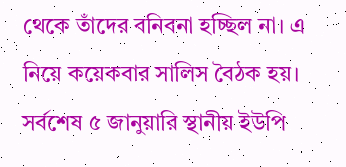থেকে তাঁদের বনিবনা হচ্ছিল না। এ নিয়ে কয়েকবার সালিস বৈঠক হয়। সর্বশেষ ৫ জানুয়ারি স্থানীয় ইউপি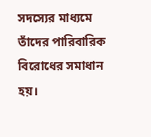সদস্যের মাধ্যমে তাঁদের পারিবারিক বিরোধের সমাধান হয়।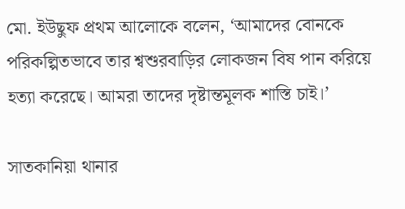মো. ইউছুফ প্রথম আলোকে বলেন, ‘আমাদের বোনকে পরিকল্পিতভাবে তার শ্বশুরবাড়ির লোকজন বিষ পান করিয়ে হত্যা করেছে। আমরা তাদের দৃষ্টান্তমূলক শাস্তি চাই।’

সাতকানিয়া থানার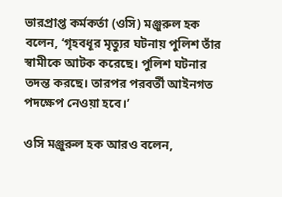ভারপ্রাপ্ত কর্মকর্তা (ওসি) মঞ্জুরুল হক বলেন, ‘গৃহবধূর মৃত্যুর ঘটনায় পুলিশ তাঁর স্বামীকে আটক করেছে। পুলিশ ঘটনার তদন্ত করছে। তারপর পরবর্তী আইনগত পদক্ষেপ নেওয়া হবে।’

ওসি মঞ্জুরুল হক আরও বলেন,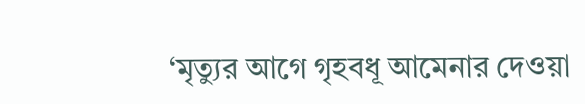‘মৃত্যুর আগে গৃহবধূ আমেনার দেওয়া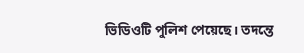ভিডিওটি পুলিশ পেয়েছে। তদন্তে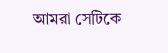আমরা সেটিকে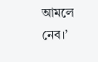আমলে নেব।’